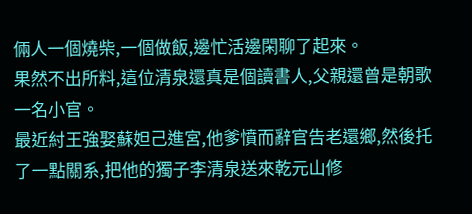倆人一個燒柴,一個做飯,邊忙活邊閑聊了起來。
果然不出所料,這位清泉還真是個讀書人,父親還曾是朝歌一名小官。
最近紂王強娶蘇妲己進宮,他爹憤而辭官告老還鄉,然後托了一點關系,把他的獨子李清泉送來乾元山修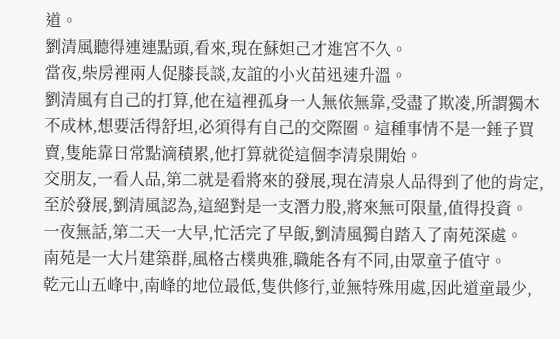道。
劉清風聽得連連點頭,看來,現在蘇妲己才進宮不久。
當夜,柴房裡兩人促膝長談,友誼的小火苗迅速升溫。
劉清風有自己的打算,他在這裡孤身一人無依無靠,受盡了欺凌,所謂獨木不成林,想要活得舒坦,必須得有自己的交際圈。這種事情不是一錘子買賣,隻能靠日常點滴積累,他打算就從這個李清泉開始。
交朋友,一看人品,第二就是看將來的發展,現在清泉人品得到了他的肯定,至於發展,劉清風認為,這絕對是一支潛力股,將來無可限量,值得投資。
一夜無話,第二天一大早,忙活完了早飯,劉清風獨自踏入了南苑深處。
南苑是一大片建築群,風格古樸典雅,職能各有不同,由眾童子值守。
乾元山五峰中,南峰的地位最低,隻供修行,並無特殊用處,因此道童最少,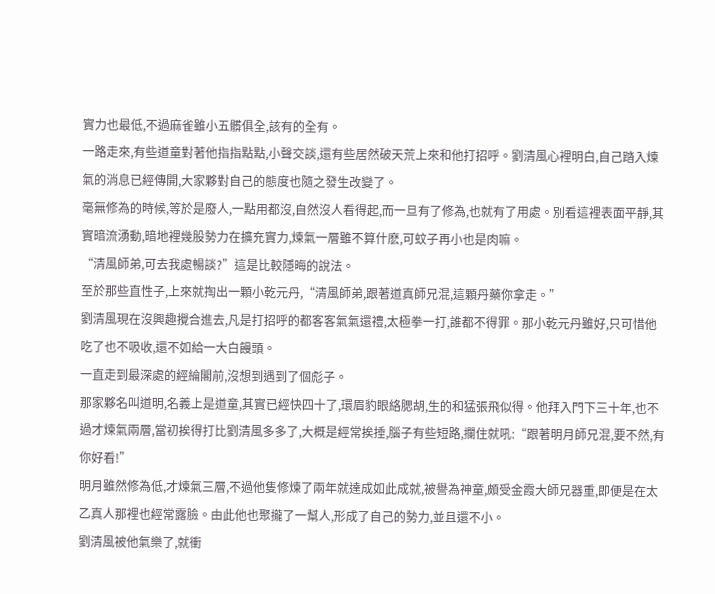實力也最低,不過麻雀雖小五髒俱全,該有的全有。
一路走來,有些道童對著他指指點點,小聲交談,還有些居然破天荒上來和他打招呼。劉清風心裡明白,自己踏入煉氣的消息已經傳開,大家夥對自己的態度也隨之發生改變了。
毫無修為的時候,等於是廢人,一點用都沒,自然沒人看得起,而一旦有了修為,也就有了用處。別看這裡表面平靜,其實暗流湧動,暗地裡幾股勢力在擴充實力,煉氣一層雖不算什麽,可蚊子再小也是肉嘛。
“清風師弟,可去我處暢談?”這是比較隱晦的說法。
至於那些直性子,上來就掏出一顆小乾元丹,“清風師弟,跟著道真師兄混,這顆丹藥你拿走。”
劉清風現在沒興趣攪合進去,凡是打招呼的都客客氣氣還禮,太極拳一打,誰都不得罪。那小乾元丹雖好,只可惜他吃了也不吸收,還不如給一大白饅頭。
一直走到最深處的經綸閣前,沒想到遇到了個彪子。
那家夥名叫道明,名義上是道童,其實已經快四十了,環眉豹眼絡腮胡,生的和猛張飛似得。他拜入門下三十年,也不過才煉氣兩層,當初挨得打比劉清風多多了,大概是經常挨捶,腦子有些短路,攔住就吼:“跟著明月師兄混,要不然,有你好看!”
明月雖然修為低,才煉氣三層,不過他隻修煉了兩年就達成如此成就,被譽為神童,頗受金霞大師兄器重,即便是在太乙真人那裡也經常露臉。由此他也聚攏了一幫人,形成了自己的勢力,並且還不小。
劉清風被他氣樂了,就衝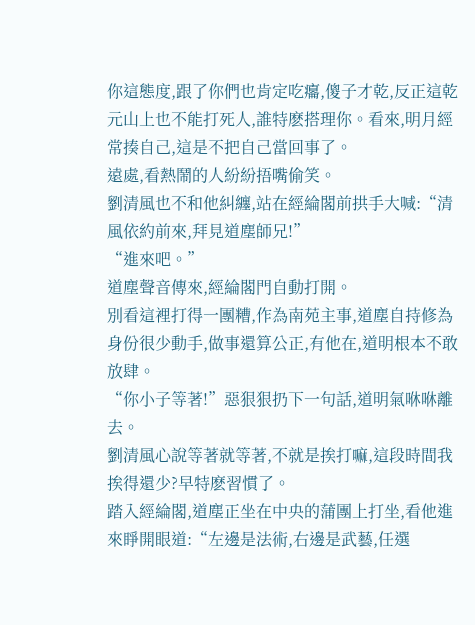你這態度,跟了你們也肯定吃癟,傻子才乾,反正這乾元山上也不能打死人,誰特麽搭理你。看來,明月經常揍自己,這是不把自己當回事了。
遠處,看熱鬧的人紛紛捂嘴偷笑。
劉清風也不和他糾纏,站在經綸閣前拱手大喊:“清風依約前來,拜見道塵師兄!”
“進來吧。”
道塵聲音傳來,經綸閣門自動打開。
別看這裡打得一團糟,作為南苑主事,道塵自持修為身份很少動手,做事還算公正,有他在,道明根本不敢放肆。
“你小子等著!”惡狠狠扔下一句話,道明氣咻咻離去。
劉清風心說等著就等著,不就是挨打嘛,這段時間我挨得還少?早特麽習慣了。
踏入經綸閣,道塵正坐在中央的蒲團上打坐,看他進來睜開眼道:“左邊是法術,右邊是武藝,任選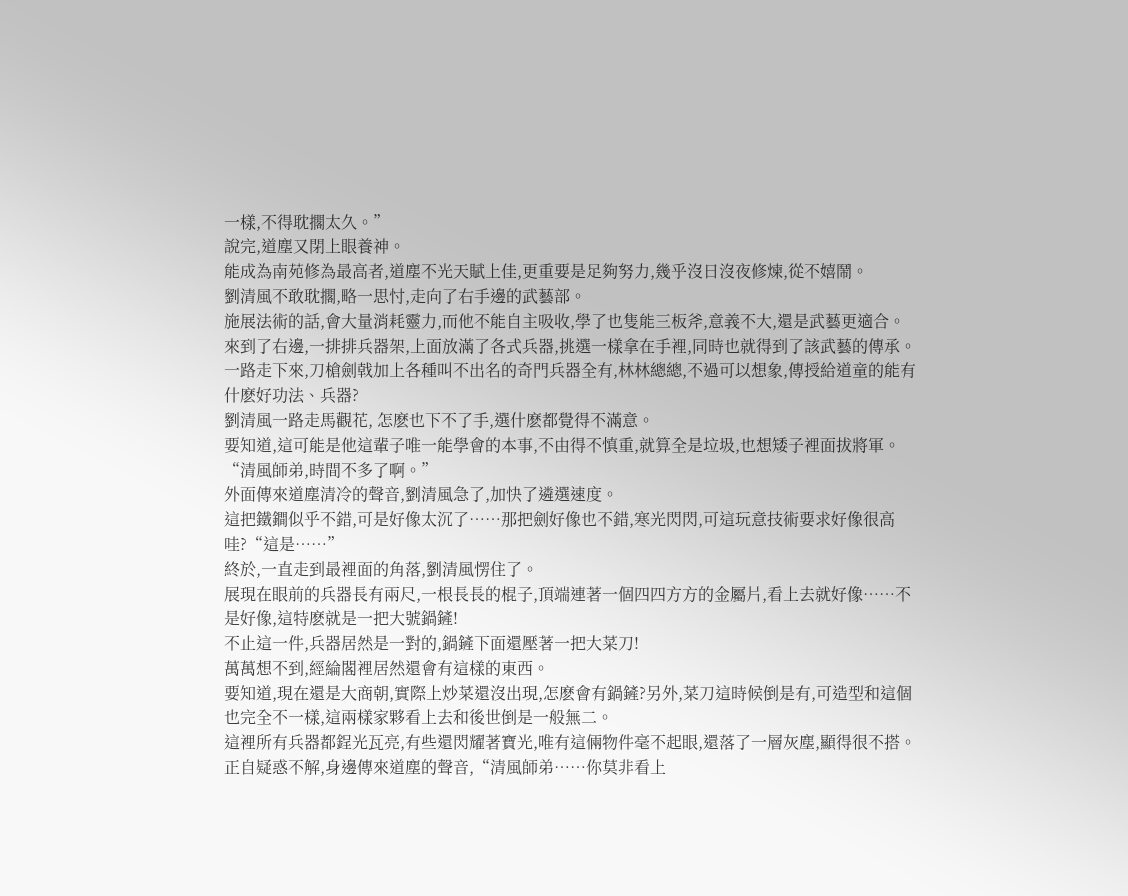一樣,不得耽擱太久。”
說完,道塵又閉上眼養神。
能成為南苑修為最高者,道塵不光天賦上佳,更重要是足夠努力,幾乎沒日沒夜修煉,從不嬉鬧。
劉清風不敢耽擱,略一思忖,走向了右手邊的武藝部。
施展法術的話,會大量消耗靈力,而他不能自主吸收,學了也隻能三板斧,意義不大,還是武藝更適合。
來到了右邊,一排排兵器架,上面放滿了各式兵器,挑選一樣拿在手裡,同時也就得到了該武藝的傳承。
一路走下來,刀槍劍戟加上各種叫不出名的奇門兵器全有,林林總總,不過可以想象,傳授給道童的能有什麽好功法、兵器?
劉清風一路走馬觀花, 怎麽也下不了手,選什麽都覺得不滿意。
要知道,這可能是他這輩子唯一能學會的本事,不由得不慎重,就算全是垃圾,也想矮子裡面拔將軍。
“清風師弟,時間不多了啊。”
外面傳來道塵清冷的聲音,劉清風急了,加快了遴選速度。
這把鐵鐧似乎不錯,可是好像太沉了……那把劍好像也不錯,寒光閃閃,可這玩意技術要求好像很高哇?“這是……”
終於,一直走到最裡面的角落,劉清風愣住了。
展現在眼前的兵器長有兩尺,一根長長的棍子,頂端連著一個四四方方的金屬片,看上去就好像……不是好像,這特麽就是一把大號鍋鏟!
不止這一件,兵器居然是一對的,鍋鏟下面還壓著一把大菜刀!
萬萬想不到,經綸閣裡居然還會有這樣的東西。
要知道,現在還是大商朝,實際上炒菜還沒出現,怎麽會有鍋鏟?另外,菜刀這時候倒是有,可造型和這個也完全不一樣,這兩樣家夥看上去和後世倒是一般無二。
這裡所有兵器都鋥光瓦亮,有些還閃耀著寶光,唯有這倆物件毫不起眼,還落了一層灰塵,顯得很不搭。
正自疑惑不解,身邊傳來道塵的聲音,“清風師弟……你莫非看上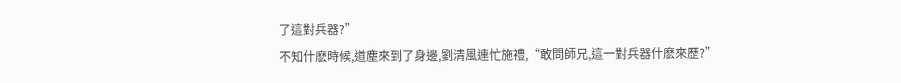了這對兵器?”
不知什麽時候,道塵來到了身邊,劉清風連忙施禮,“敢問師兄,這一對兵器什麽來歷?”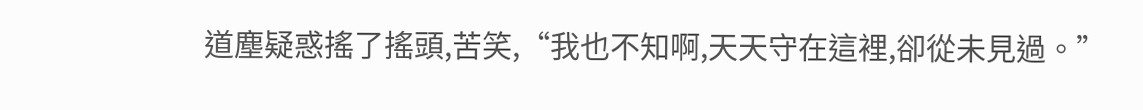道塵疑惑搖了搖頭,苦笑,“我也不知啊,天天守在這裡,卻從未見過。”